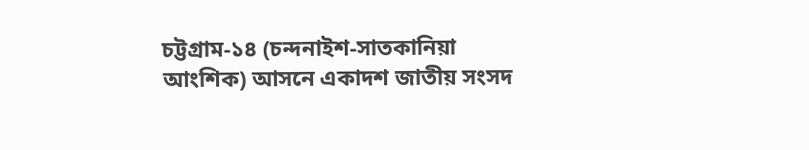চট্টগ্রাম-১৪ (চন্দনাইশ-সাতকানিয়া আংশিক) আসনে একাদশ জাতীয় সংসদ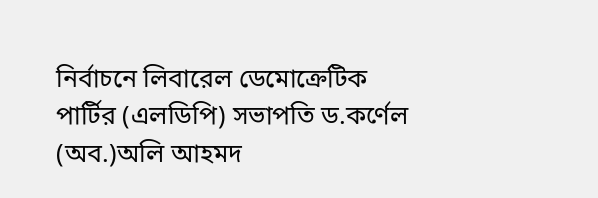নির্বাচনে লিবারেল ডেমোক্রেটিক পার্টির (এলডিপি) সভাপতি ড.কর্ণেল (অব.)অলি আহমদ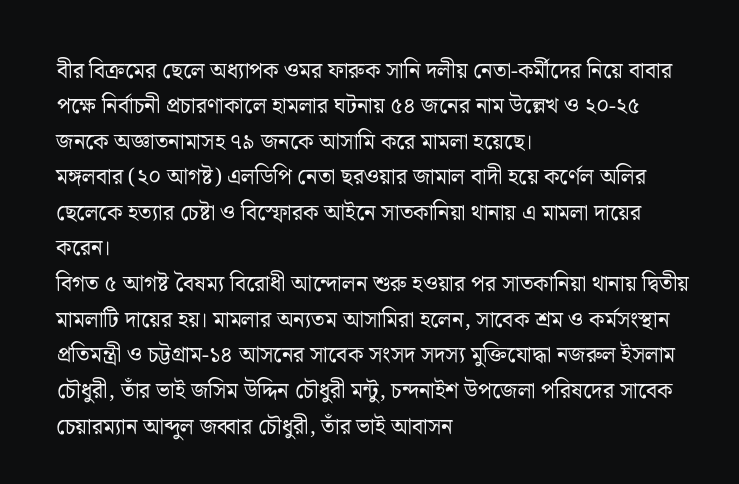বীর বিক্রমের ছেলে অধ্যাপক ওমর ফারুক সানি দলীয় নেতা-কর্মীদের নিয়ে বাবার পক্ষে নির্বাচনী প্রচারণাকালে হামলার ঘটনায় ৫৪ জনের নাম উল্লেখ ও ২০-২৫ জনকে অজ্ঞাতনামাসহ ৭৯ জনকে আসামি করে মামলা হয়েছে।
মঙ্গলবার (২০ আগষ্ট) এলডিপি নেতা ছরওয়ার জামাল বাদী হয়ে কর্ণেল অলির ছেলেকে হত্যার চেষ্টা ও বিস্ফোরক আইনে সাতকানিয়া থানায় এ মামলা দায়ের করেন।
বিগত ৫ আগষ্ট বৈষম্য বিরোধী আন্দোলন শুরু হওয়ার পর সাতকানিয়া থানায় দ্বিতীয় মামলাটি দায়ের হয়। মামলার অন্যতম আসামিরা হলেন, সাবেক শ্রম ও কর্মসংস্থান প্রতিমন্ত্রী ও চট্টগ্রাম-১৪ আসনের সাবেক সংসদ সদস্য মুক্তিযোদ্ধা নজরুল ইসলাম চৌধুরী, তাঁর ভাই জসিম উদ্দিন চৌধুরী মন্টু, চন্দনাইশ উপজেলা পরিষদের সাবেক চেয়ারম্যান আব্দুল জব্বার চৌধুরী, তাঁর ভাই আবাসন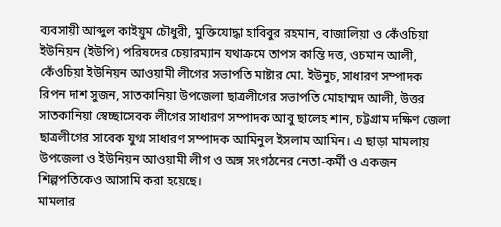ব্যবসায়ী আব্দুল কাইয়ুম চৌধুরী, মুক্তিযোদ্ধা হাবিবুর রহমান, বাজালিয়া ও কেঁওচিয়া ইউনিয়ন (ইউপি) পরিষদের চেয়ারম্যান যথাক্রমে তাপস কান্তি দত্ত, ওচমান আলী, কেঁওচিয়া ইউনিয়ন আওয়ামী লীগের সভাপতি মাষ্টার মো. ইউনুচ, সাধারণ সম্পাদক রিপন দাশ সুজন, সাতকানিয়া উপজেলা ছাত্রলীগের সভাপতি মোহাম্মদ আলী, উত্তর সাতকানিয়া স্বেচ্ছাসেবক লীগের সাধারণ সম্পাদক আবু ছালেহ শান, চট্টগ্রাম দক্ষিণ জেলা ছাত্রলীগের সাবেক যুগ্ম সাধারণ সম্পাদক আমিনুল ইসলাম আমিন। এ ছাড়া মামলায় উপজেলা ও ইউনিয়ন আওয়ামী লীগ ও অঙ্গ সংগঠনের নেতা-কর্মী ও একজন শিল্পপতিকেও আসামি করা হয়েছে।
মামলার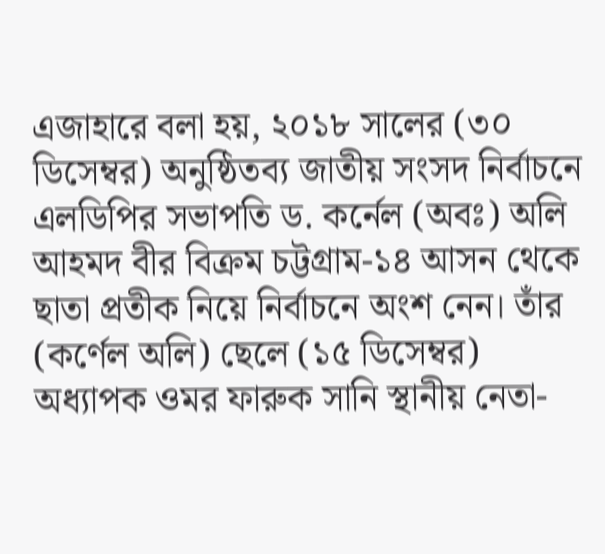এজাহারে বলা হয়, ২০১৮ সালের (৩০ ডিসেম্বর) অনুষ্ঠিতব্য জাতীয় সংসদ নির্বাচনে এলডিপির সভাপতি ড. কর্নেল (অবঃ) অলি আহমদ বীর বিক্রম চট্টগ্রাম-১৪ আসন থেকে ছাতা প্রতীক নিয়ে নির্বাচনে অংশ নেন। তাঁর (কর্ণেল অলি) ছেলে (১৫ ডিসেম্বর) অধ্যাপক ওমর ফারুক সানি স্থানীয় নেতা-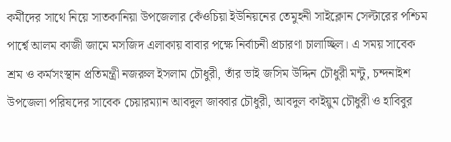কর্মীদের সাথে নিয়ে সাতকানিয়া উপজেলার কেঁওচিয়া ইউনিয়নের তেমুহনী সাইক্লোন সেল্টারের পশ্চিম পার্শ্বে আলম কাজী জামে মসজিদ এলাকায় বাবার পক্ষে নির্বাচনী প্রচারণা চালাচ্ছিল। এ সময় সাবেক শ্রম ও কর্মসংস্থান প্রতিমন্ত্রী নজরুল ইসলাম চৌধুরী, তাঁর ভাই জসিম উদ্দিন চৌধুরী মন্টু, চন্দনাইশ উপজেলা পরিষদের সাবেক চেয়ারম্যান আবদুল জাব্বার চৌধুরী, আবদুল কাইয়ুম চৌধুরী ও হাবিবুর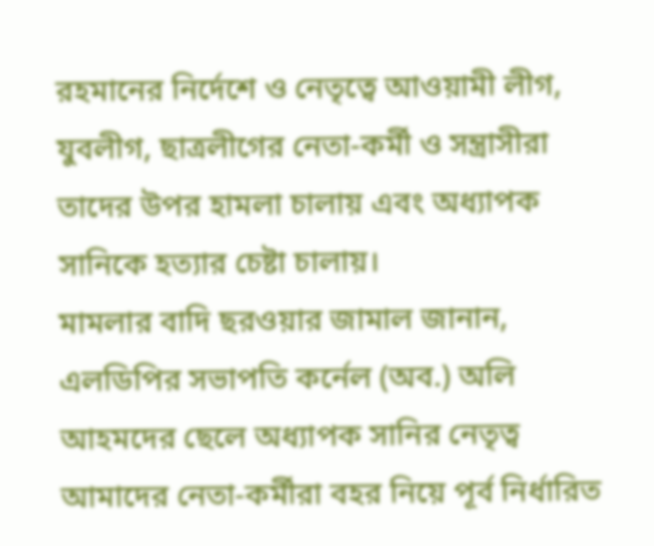রহমানের নির্দেশে ও নেতৃত্বে আওয়ামী লীগ, যুবলীগ, ছাত্রলীগের নেতা-কর্মী ও সন্ত্রাসীরা তাদের উপর হামলা চালায় এবং অধ্যাপক সানিকে হত্যার চেষ্টা চালায়।
মামলার বাদি ছরওয়ার জামাল জানান, এলডিপির সভাপতি কর্নেল (অব.) অলি আহমদের ছেলে অধ্যাপক সানির নেতৃত্ব আমাদের নেতা-কর্মীরা বহর নিয়ে পূর্ব নির্ধারিত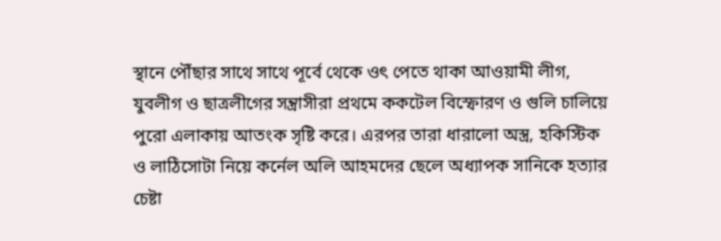স্থানে পৌঁছার সাথে সাথে পূর্বে থেকে ওৎ পেতে থাকা আওয়ামী লীগ, যুবলীগ ও ছাত্রলীগের সন্ত্রাসীরা প্রথমে ককটেল বিস্ফোরণ ও গুলি চালিয়ে পুরো এলাকায় আতংক সৃষ্টি করে। এরপর তারা ধারালো অস্ত্র, হকিস্টিক ও লাঠিসোটা নিয়ে কর্নেল অলি আহমদের ছেলে অধ্যাপক সানিকে হত্যার চেষ্টা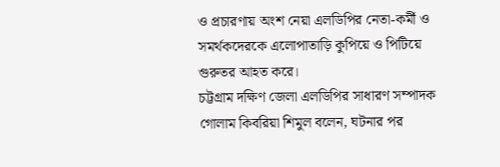ও প্রচারণায় অংশ নেয়া এলডিপির নেতা-কর্মী ও সমর্থকদেরকে এলোপাতাড়ি কুপিয়ে ও পিটিয়ে গুরুতর আহত করে।
চট্টগ্রাম দক্ষিণ জেলা এলডিপির সাধারণ সম্পাদক গোলাম কিবরিয়া শিমুল বলেন, ঘটনার পর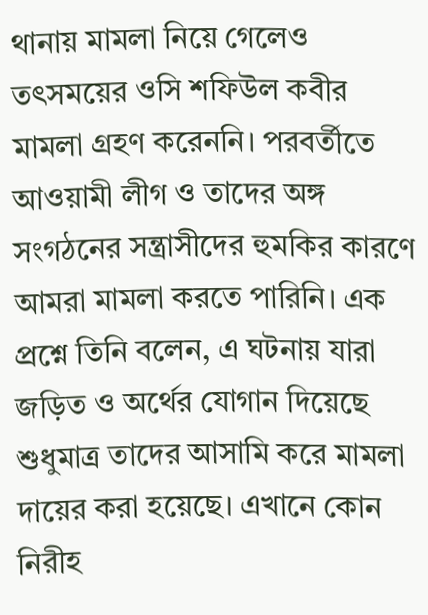থানায় মামলা নিয়ে গেলেও তৎসময়ের ওসি শফিউল কবীর মামলা গ্রহণ করেননি। পরবর্তীতে আওয়ামী লীগ ও তাদের অঙ্গ সংগঠনের সন্ত্রাসীদের হুমকির কারণে আমরা মামলা করতে পারিনি। এক প্রশ্নে তিনি বলেন, এ ঘটনায় যারা জড়িত ও অর্থের যোগান দিয়েছে শুধুমাত্র তাদের আসামি করে মামলা দায়ের করা হয়েছে। এখানে কোন নিরীহ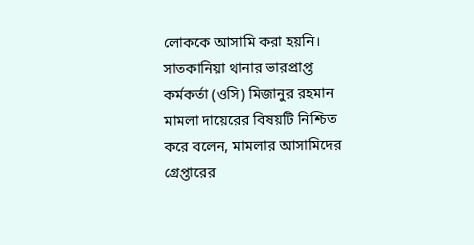লোককে আসামি করা হয়নি।
সাতকানিয়া থানার ভারপ্রাপ্ত কর্মকর্তা (ওসি) মিজানুর রহমান মামলা দায়েরের বিষয়টি নিশ্চিত করে বলেন, মামলার আসামিদের গ্রেপ্তারের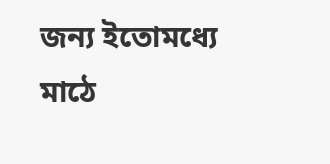জন্য ইতোমধ্যে মাঠে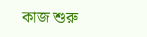কাজ শুরু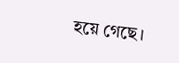হয়ে গেছে।